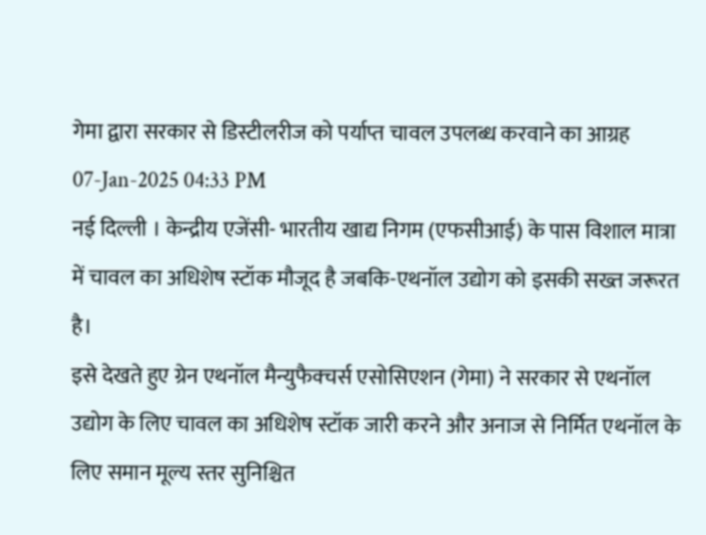गेमा द्वारा सरकार से डिस्टीलरीज को पर्याप्त चावल उपलब्ध करवाने का आग्रह
07-Jan-2025 04:33 PM
नई दिल्ली । केन्द्रीय एजेंसी- भारतीय खाद्य निगम (एफसीआई) के पास विशाल मात्रा में चावल का अधिशेष स्टॉक मौजूद है जबकि-एथनॉल उद्योग को इसकी सख्त जरूरत है।
इसे देखते हुए ग्रेन एथनॉल मैन्युफैक्चर्स एसोसिएशन (गेमा) ने सरकार से एथनॉल उद्योग के लिए चावल का अधिशेष स्टॉक जारी करने और अनाज से निर्मित एथनॉल के लिए समान मूल्य स्तर सुनिश्चित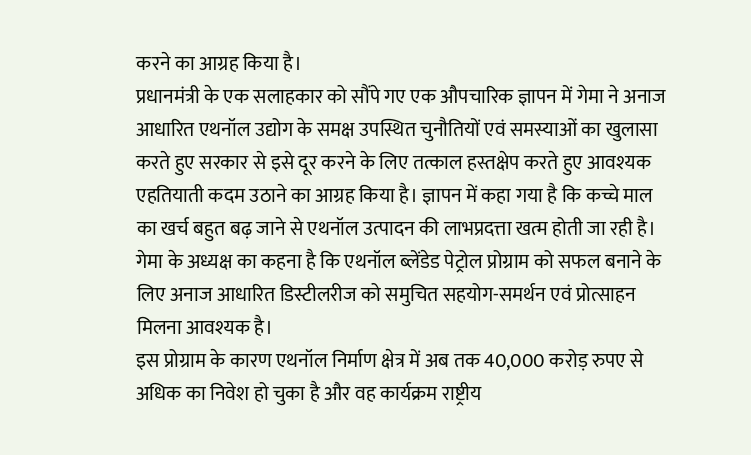करने का आग्रह किया है।
प्रधानमंत्री के एक सलाहकार को सौंपे गए एक औपचारिक ज्ञापन में गेमा ने अनाज आधारित एथनॉल उद्योग के समक्ष उपस्थित चुनौतियों एवं समस्याओं का खुलासा करते हुए सरकार से इसे दूर करने के लिए तत्काल हस्तक्षेप करते हुए आवश्यक एहतियाती कदम उठाने का आग्रह किया है। ज्ञापन में कहा गया है कि कच्चे माल का खर्च बहुत बढ़ जाने से एथनॉल उत्पादन की लाभप्रदत्ता खत्म होती जा रही है।
गेमा के अध्यक्ष का कहना है कि एथनॉल ब्लेंडेड पेट्रोल प्रोग्राम को सफल बनाने के लिए अनाज आधारित डिस्टीलरीज को समुचित सहयोग-समर्थन एवं प्रोत्साहन मिलना आवश्यक है।
इस प्रोग्राम के कारण एथनॉल निर्माण क्षेत्र में अब तक 40,000 करोड़ रुपए से अधिक का निवेश हो चुका है और वह कार्यक्रम राष्ट्रीय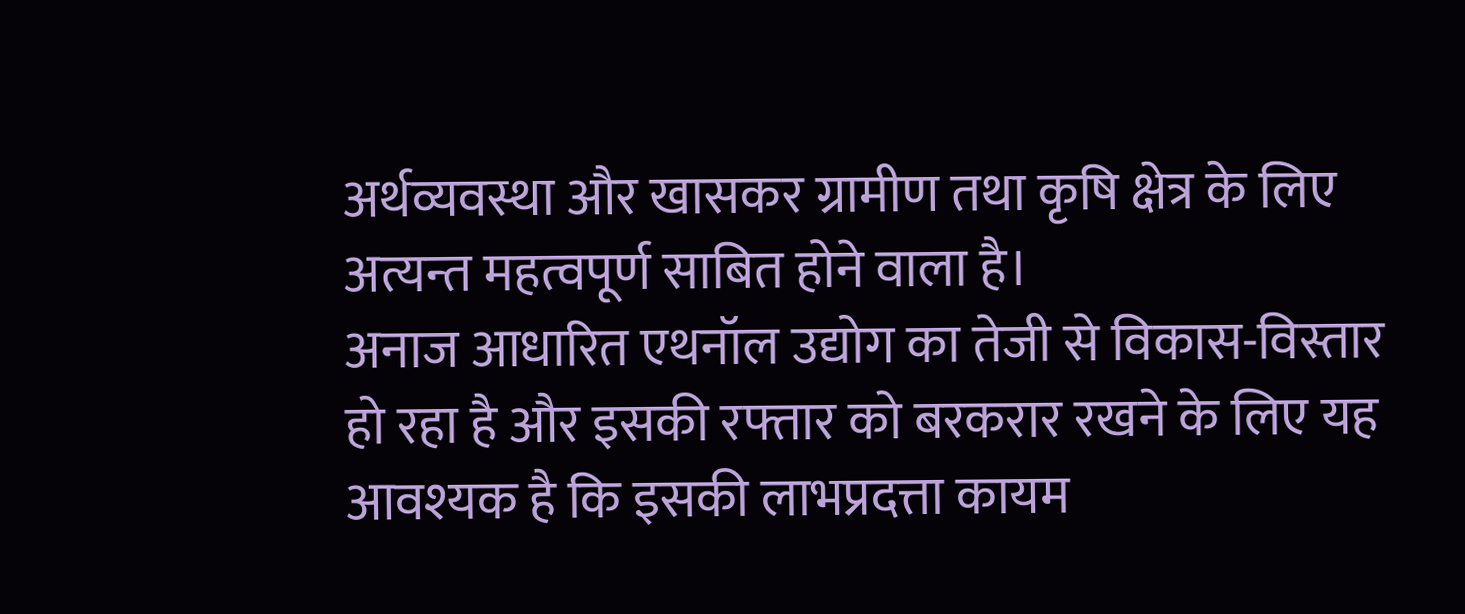अर्थव्यवस्था और खासकर ग्रामीण तथा कृषि क्षेत्र के लिए अत्यन्त महत्वपूर्ण साबित होने वाला है।
अनाज आधारित एथनॉल उद्योग का तेजी से विकास-विस्तार हो रहा है और इसकी रफ्तार को बरकरार रखने के लिए यह आवश्यक है कि इसकी लाभप्रदत्ता कायम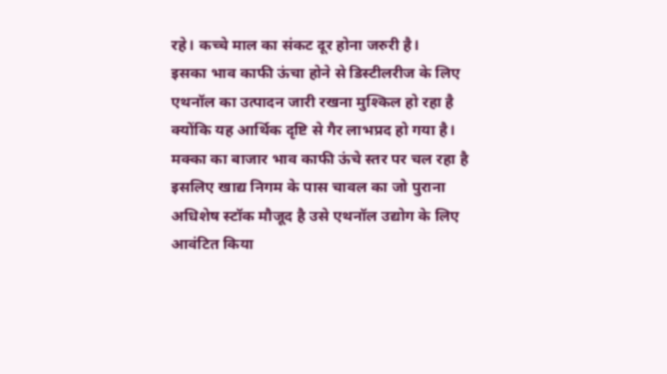रहे। कच्चे माल का संकट दूर होना जरुरी है।
इसका भाव काफी ऊंचा होने से डिस्टीलरीज के लिए एथनॉल का उत्पादन जारी रखना मुश्किल हो रहा है क्योंकि यह आर्थिक दृष्टि से गैर लाभप्रद हो गया है।
मक्का का बाजार भाव काफी ऊंचे स्तर पर चल रहा है इसलिए खाद्य निगम के पास चावल का जो पुराना अधिशेष स्टॉक मौजूद है उसे एथनॉल उद्योग के लिए आवंटित किया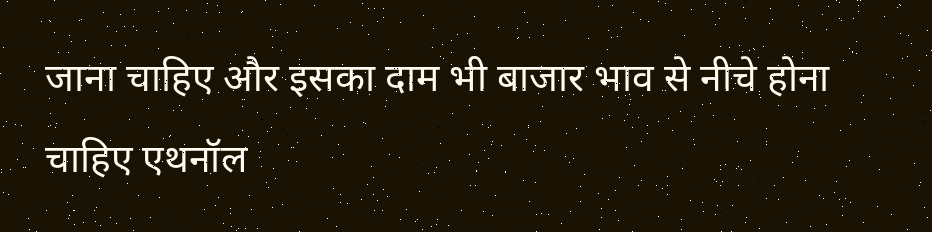जाना चाहिए और इसका दाम भी बाजार भाव से नीचे होना चाहिए एथनॉल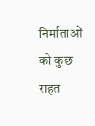निर्माताओं को कुछ राहत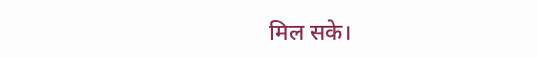मिल सके।